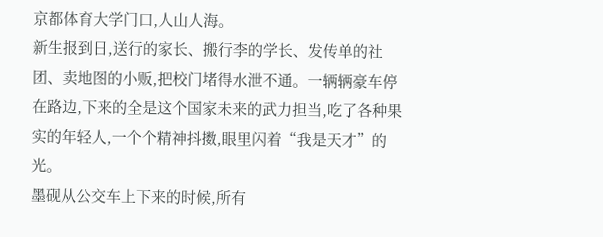京都体育大学门口,人山人海。
新生报到日,送行的家长、搬行李的学长、发传单的社团、卖地图的小贩,把校门堵得水泄不通。一辆辆豪车停在路边,下来的全是这个国家未来的武力担当,吃了各种果实的年轻人,一个个精神抖擞,眼里闪着“我是天才”的光。
墨砚从公交车上下来的时候,所有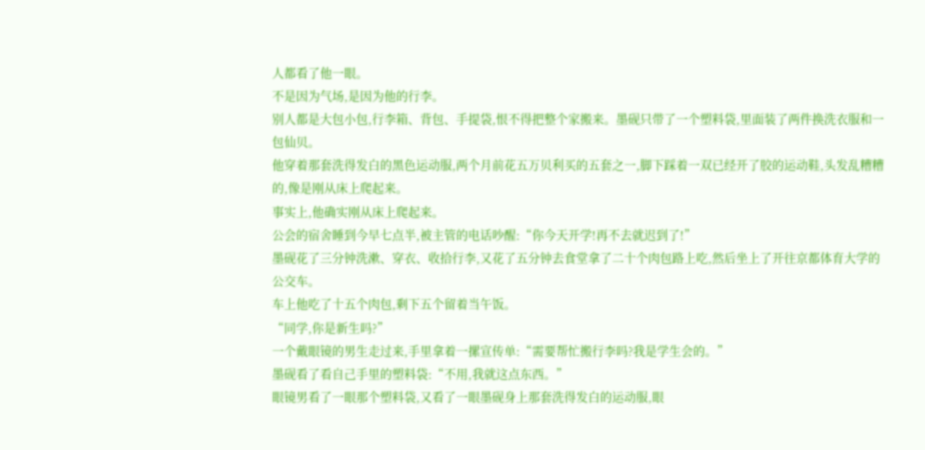人都看了他一眼。
不是因为气场,是因为他的行李。
别人都是大包小包,行李箱、背包、手提袋,恨不得把整个家搬来。墨砚只带了一个塑料袋,里面装了两件换洗衣服和一包仙贝。
他穿着那套洗得发白的黑色运动服,两个月前花五万贝利买的五套之一,脚下踩着一双已经开了胶的运动鞋,头发乱糟糟的,像是刚从床上爬起来。
事实上,他确实刚从床上爬起来。
公会的宿舍睡到今早七点半,被主管的电话吵醒:“你今天开学!再不去就迟到了!”
墨砚花了三分钟洗漱、穿衣、收拾行李,又花了五分钟去食堂拿了二十个肉包路上吃,然后坐上了开往京都体育大学的公交车。
车上他吃了十五个肉包,剩下五个留着当午饭。
“同学,你是新生吗?”
一个戴眼镜的男生走过来,手里拿着一摞宣传单:“需要帮忙搬行李吗?我是学生会的。”
墨砚看了看自己手里的塑料袋:“不用,我就这点东西。”
眼镜男看了一眼那个塑料袋,又看了一眼墨砚身上那套洗得发白的运动服,眼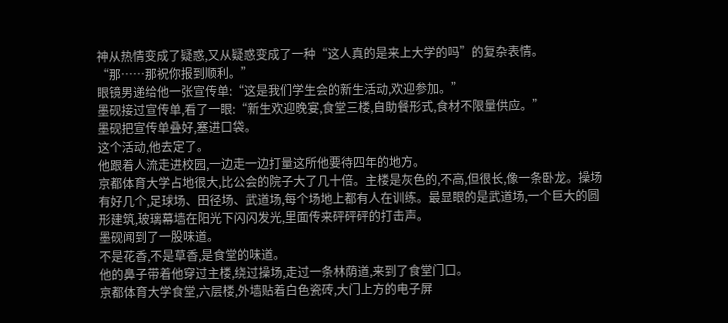神从热情变成了疑惑,又从疑惑变成了一种“这人真的是来上大学的吗”的复杂表情。
“那……那祝你报到顺利。”
眼镜男递给他一张宣传单:“这是我们学生会的新生活动,欢迎参加。”
墨砚接过宣传单,看了一眼:“新生欢迎晚宴,食堂三楼,自助餐形式,食材不限量供应。”
墨砚把宣传单叠好,塞进口袋。
这个活动,他去定了。
他跟着人流走进校园,一边走一边打量这所他要待四年的地方。
京都体育大学占地很大,比公会的院子大了几十倍。主楼是灰色的,不高,但很长,像一条卧龙。操场有好几个,足球场、田径场、武道场,每个场地上都有人在训练。最显眼的是武道场,一个巨大的圆形建筑,玻璃幕墙在阳光下闪闪发光,里面传来砰砰砰的打击声。
墨砚闻到了一股味道。
不是花香,不是草香,是食堂的味道。
他的鼻子带着他穿过主楼,绕过操场,走过一条林荫道,来到了食堂门口。
京都体育大学食堂,六层楼,外墙贴着白色瓷砖,大门上方的电子屏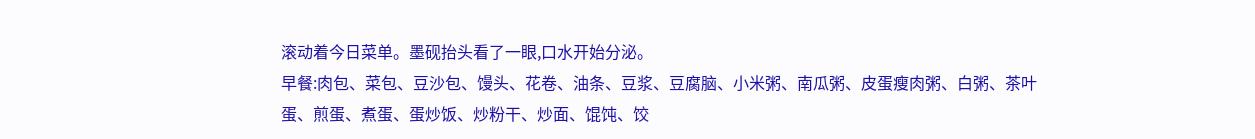滚动着今日菜单。墨砚抬头看了一眼,口水开始分泌。
早餐:肉包、菜包、豆沙包、馒头、花卷、油条、豆浆、豆腐脑、小米粥、南瓜粥、皮蛋瘦肉粥、白粥、茶叶蛋、煎蛋、煮蛋、蛋炒饭、炒粉干、炒面、馄饨、饺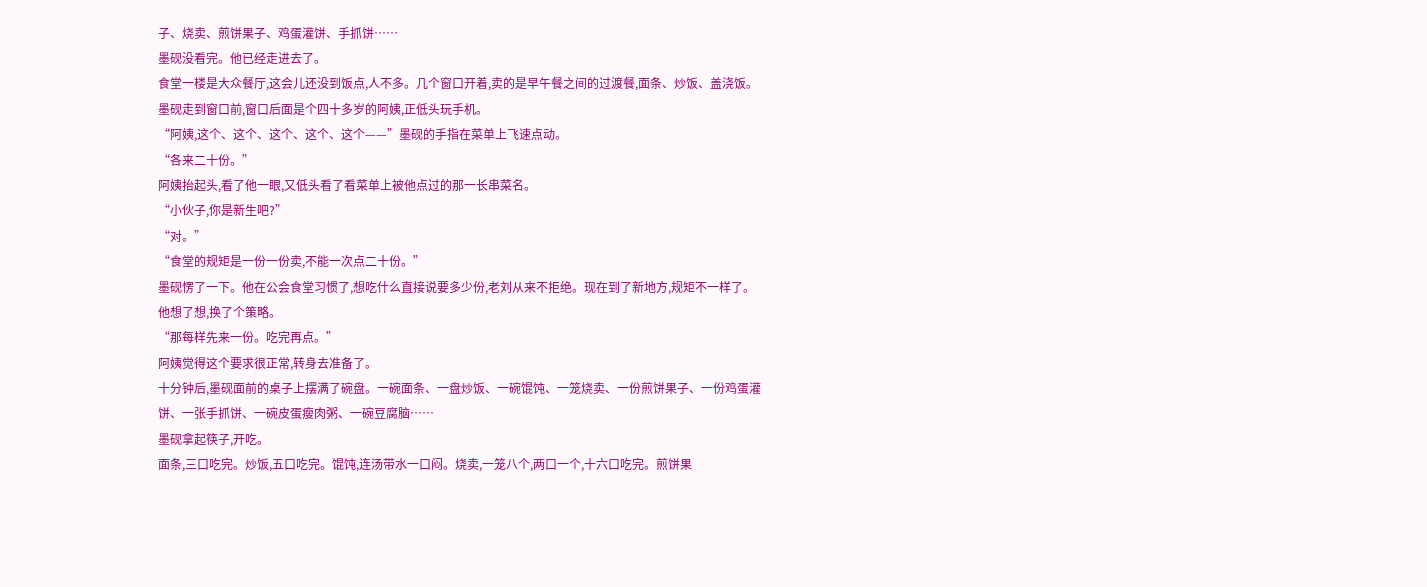子、烧卖、煎饼果子、鸡蛋灌饼、手抓饼……
墨砚没看完。他已经走进去了。
食堂一楼是大众餐厅,这会儿还没到饭点,人不多。几个窗口开着,卖的是早午餐之间的过渡餐,面条、炒饭、盖浇饭。
墨砚走到窗口前,窗口后面是个四十多岁的阿姨,正低头玩手机。
“阿姨,这个、这个、这个、这个、这个——”墨砚的手指在菜单上飞速点动。
“各来二十份。”
阿姨抬起头,看了他一眼,又低头看了看菜单上被他点过的那一长串菜名。
“小伙子,你是新生吧?”
“对。”
“食堂的规矩是一份一份卖,不能一次点二十份。”
墨砚愣了一下。他在公会食堂习惯了,想吃什么直接说要多少份,老刘从来不拒绝。现在到了新地方,规矩不一样了。
他想了想,换了个策略。
“那每样先来一份。吃完再点。”
阿姨觉得这个要求很正常,转身去准备了。
十分钟后,墨砚面前的桌子上摆满了碗盘。一碗面条、一盘炒饭、一碗馄饨、一笼烧卖、一份煎饼果子、一份鸡蛋灌饼、一张手抓饼、一碗皮蛋瘦肉粥、一碗豆腐脑……
墨砚拿起筷子,开吃。
面条,三口吃完。炒饭,五口吃完。馄饨,连汤带水一口闷。烧卖,一笼八个,两口一个,十六口吃完。煎饼果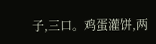子,三口。鸡蛋灌饼,两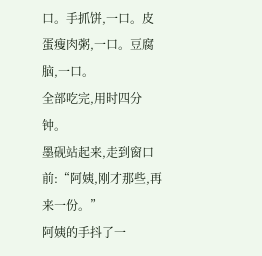口。手抓饼,一口。皮蛋瘦肉粥,一口。豆腐脑,一口。
全部吃完,用时四分钟。
墨砚站起来,走到窗口前:“阿姨,刚才那些,再来一份。”
阿姨的手抖了一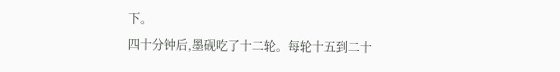下。
四十分钟后,墨砚吃了十二轮。每轮十五到二十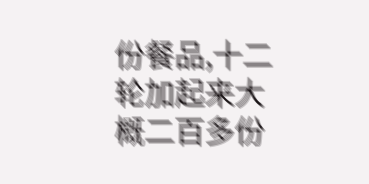份餐品,十二轮加起来大概二百多份